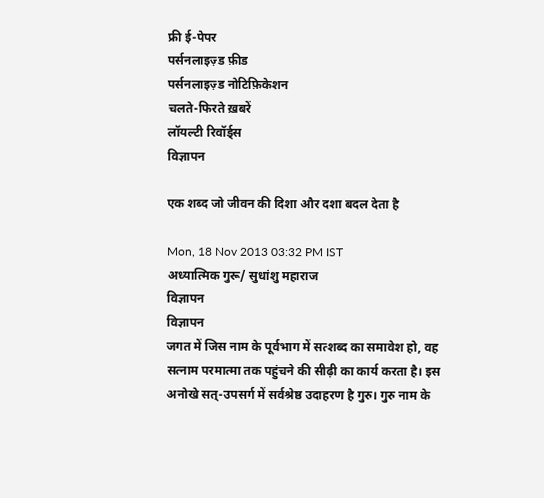फ्री ई-पेपर
पर्सनलाइज़्ड फ़ीड
पर्सनलाइज़्ड नोटिफ़िकेशन
चलते-फिरते ख़बरें
लॉयल्टी रिवॉर्ड्स
विज्ञापन

एक शब्द जो जीवन की दिशा और दशा बदल देता है

Mon, 18 Nov 2013 03:32 PM IST
अध्यात्मिक गुरू/ सुधांशु महाराज
विज्ञापन
विज्ञापन
जगत में जिस नाम के पूर्वभाग में सत्शब्द का समावेश हो, वह सत्नाम परमात्मा तक पहुंचने की सीढ़ी का कार्य करता है। इस अनोखे सत्-उपसर्ग में सर्वश्रेष्ठ उदाहरण है गुरु। गुरु नाम के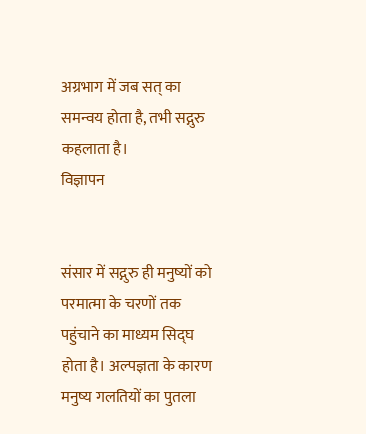अग्रभाग में जब सत् का समन्वय होता है, तभी सद्गुरु कहलाता है।
विज्ञापन


संसार में सद्गुरु ही मनुष्यों को परमात्मा के चरणों तक पहुंचाने का माध्यम सिद्घ होता है। अल्पज्ञता के कारण मनुष्य गलतियों का पुतला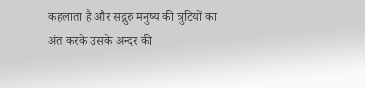कहलाता है और सद्गुरु मनुष्य की त्रुटियों का अंत करके उसके अन्दर की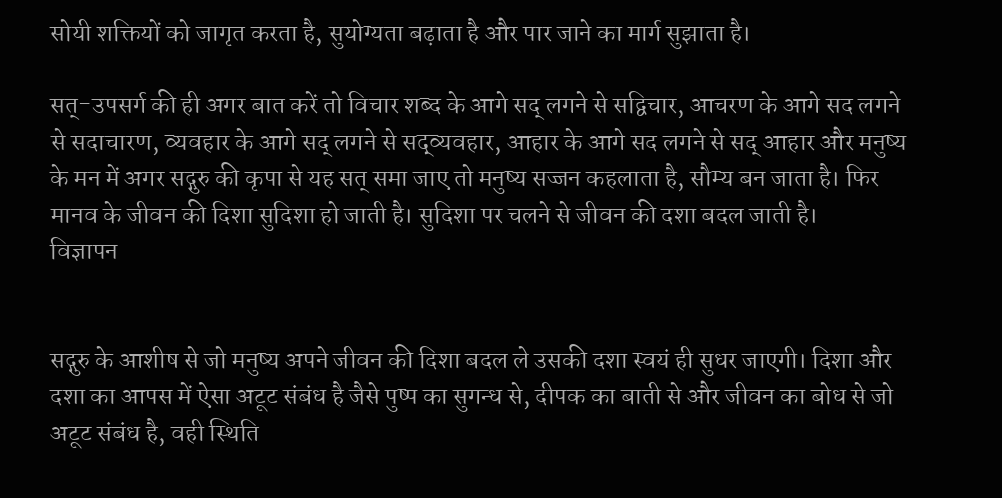सोयी शक्तियों को जागृत करता है, सुयोग्यता बढ़ाता है और पार जाने का मार्ग सुझाता है।

सत्-उपसर्ग की ही अगर बात करें तो विचार शब्द के आगे सद् लगने से सद्विचार, आचरण के आगे सद लगने से सदाचारण, व्यवहार के आगे सद् लगने से सद्व्यवहार, आहार के आगे सद लगने से सद् आहार और मनुष्य के मन में अगर सद्गुरु की कृपा से यह सत् समा जाए तो मनुष्य सज्जन कहलाता है, सौम्य बन जाता है। फिर मानव के जीवन की दिशा सुदिशा हो जाती है। सुदिशा पर चलने से जीवन की दशा बदल जाती है।
विज्ञापन


सद्गुरु के आशीष से जो मनुष्य अपने जीवन की दिशा बदल ले उसकी दशा स्वयं ही सुधर जाएगी। दिशा और दशा का आपस में ऐसा अटूट संबंध है जैसे पुष्प का सुगन्ध से, दीपक का बाती से और जीवन का बोध से जो अटूट संबंध है, वही स्थिति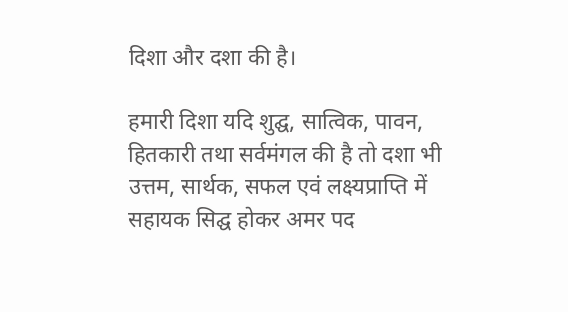दिशा और दशा की है।

हमारी दिशा यदि शुद्घ, सात्विक, पावन, हितकारी तथा सर्वमंगल की है तो दशा भी उत्तम, सार्थक, सफल एवं लक्ष्यप्राप्ति में सहायक सिद्घ होकर अमर पद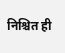निश्चित ही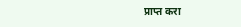प्राप्त करा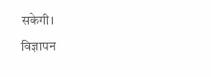सकेगी।
विज्ञापन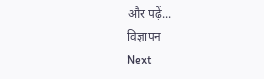और पढ़ें...
विज्ञापन
Next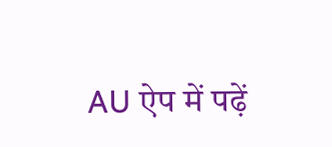AU ऐप में पढ़ें